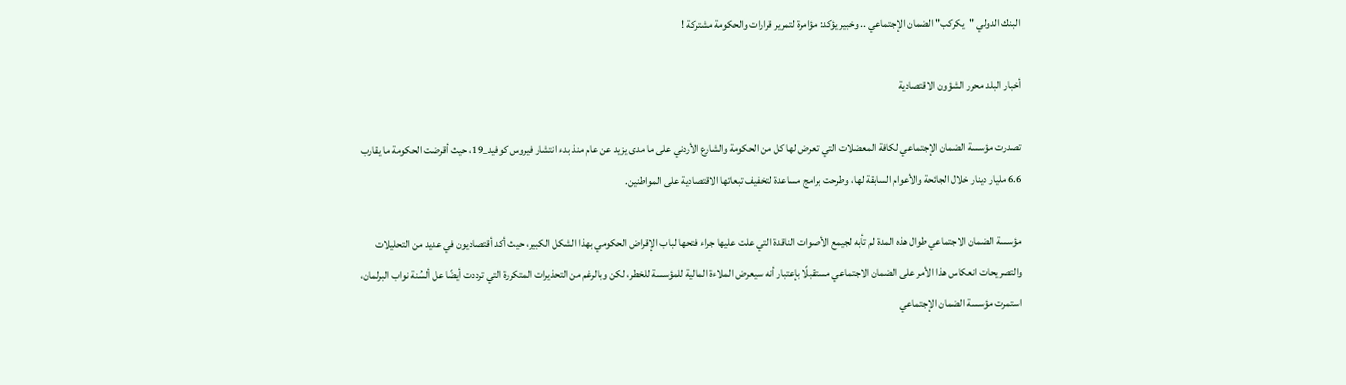البنك الدولي "يكركب" الضمان الإجتماعي .. وخبير يؤكد: مؤامرة لتمرير قرارات والحكومة مشتركة !

أخبار البلد محرر الشؤون الاقتصادية

تصدرت مؤسسة الضمان الإجتماعي لكافة المعضلات التي تعرض لها كل من الحكومة والشارع الأردني على ما مدى يزيد عن عام منذ بدء انتشار فيروس كوفيد_19، حيث أقرضت الحكومة ما يقارب 6.6 مليار دينار خلال الجائحة والأعوام السابقة لها، وطرحت برامج مساعدة لتخفيف تبعاتها الاقتصادية على المواطنين.

مؤسسة الضمان الاجتماعي طوال هذه المدة لم تأبه لجيمع الأصوات الناقدة التي علت عليها جراء فتحها لباب الإقراض الحكومي بهذا الشكل الكبير، حيث أكد أقتصاديون في عديد من التحليلات والتصريحات انعكاس هذا الأمر على الضمان الاجتماعي مستقبلًا بإعتبار أنه سيعرض الملاءة المالية للمؤسسة للخطر، لكن وبالرغم من التحذيرات المتكررة التي ترددت أيضًا عل ألسُنة نواب البرلمان، استمرت مؤسسة الضمان الإجتماعي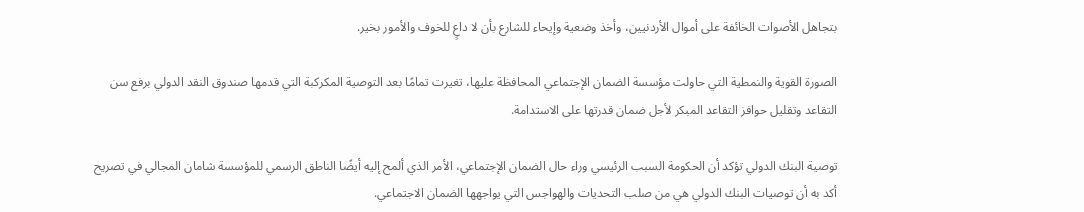بتجاهل الأصوات الخائفة على أموال الأردنيين، وأخذ وضعية وإيحاء للشارع بأن لا داعٍ للخوف والأمور بخير.

الصورة القوية والنمطية التي حاولت مؤسسة الضمان الإجتماعي المحافظة عليها، تغيرت تمامًا بعد التوصية المكركبة التي قدمها صندوق النقد الدولي برفع سن التقاعد وتقليل حوافز التقاعد المبكر لأجل ضمان قدرتها على الاستدامة.

توصية البنك الدولي تؤكد أن الحكومة السبب الرئيسي وراء حال الضمان الإجتماعي، الأمر الذي ألمح إليه أيضًا الناطق الرسمي للمؤسسة شامان المجالي في تصريح أكد به أن توصيات البنك الدولي هي من صلب التحديات والهواجس التي يواجهها الضمان الاجتماعي.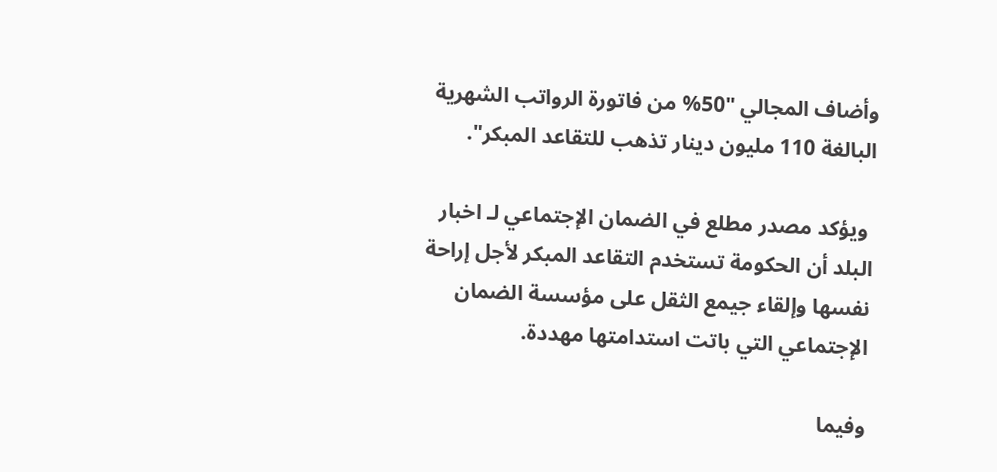وأضاف المجالي "50% من فاتورة الرواتب الشهرية البالغة 110 مليون دينار تذهب للتقاعد المبكر".

 ويؤكد مصدر مطلع في الضمان الإجتماعي لـ اخبار البلد أن الحكومة تستخدم التقاعد المبكر لأجل إراحة نفسها وإلقاء جيمع الثقل على مؤسسة الضمان الإجتماعي التي باتت استدامتها مهددة.

وفيما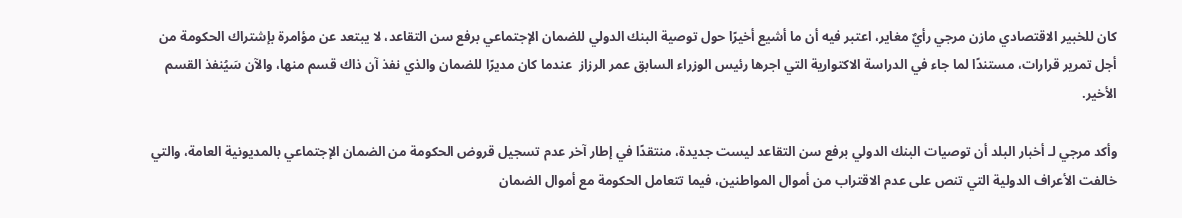كان للخبير الاقتصادي مازن مرجي رأيٌ مغاير، اعتبر فيه أن ما أشيع أخيرًا حول توصية البنك الدولي للضمان الإجتماعي برفع سن التقاعد، لا يبتعد عن مؤامرة بإشتراك الحكومة من أجل تمرير قرارات، مستندًا لما جاء في الدراسة الاكتوارية التي اجرها رئيس الوزراء السابق عمر الرزاز  عندما كان مديرًا للضمان والذي نفذ آن ذاك قسم منها، والآن سَيُنفذ القسم الأخير.

وأكد مرجي لـ أخبار البلد أن توصيات البنك الدولي برفع سن التقاعد ليست جديدة، منتقدًا في إطار آخر عدم تسجيل قروض الحكومة من الضمان الإجتماعي بالمديونية العامة، والتي خالفت الأعراف الدولية التي تنص على عدم الاقتراب من أموال المواطنين، فيما تتعامل الحكومة مع أموال الضمان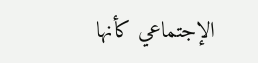الإجتماعي كأنها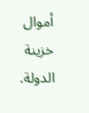أموال خزينة الدولة.